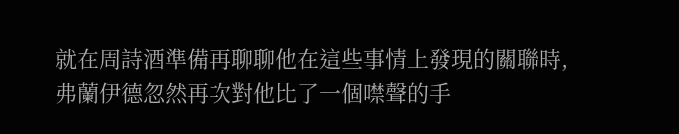就在周詩酒準備再聊聊他在這些事情上發現的關聯時,弗蘭伊德忽然再次對他比了一個噤聲的手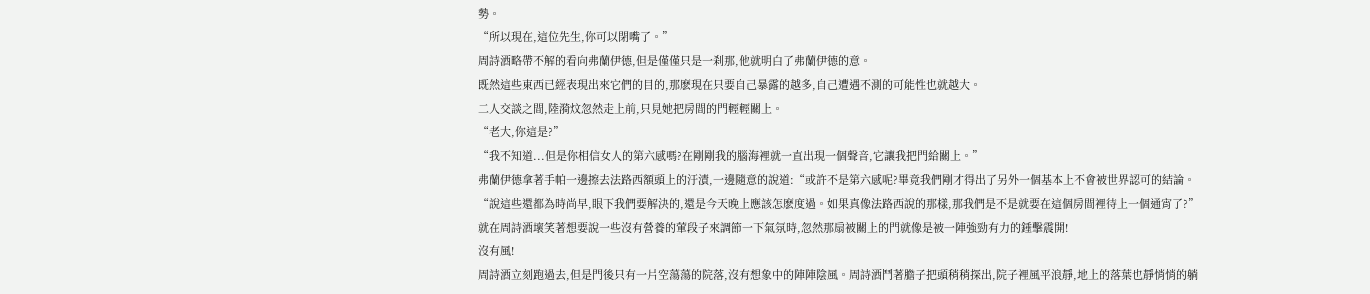勢。
“所以現在,這位先生,你可以閉嘴了。”
周詩酒略帶不解的看向弗蘭伊德,但是僅僅只是一刹那,他就明白了弗蘭伊德的意。
既然這些東西已經表現出來它們的目的,那麽現在只要自己暴露的越多,自己遭遇不測的可能性也就越大。
二人交談之間,陸漪炆忽然走上前,只見她把房間的門輕輕關上。
“老大,你這是?”
“我不知道...但是你相信女人的第六感嗎?在剛剛我的腦海裡就一直出現一個聲音,它讓我把門給關上。”
弗蘭伊德拿著手帕一邊擦去法路西額頭上的汙漬,一邊隨意的說道:“或許不是第六感呢?畢竟我們剛才得出了另外一個基本上不會被世界認可的結論。
“說這些還都為時尚早,眼下我們要解決的,還是今天晚上應該怎麽度過。如果真像法路西說的那樣,那我們是不是就要在這個房間裡待上一個通宵了?”
就在周詩酒壞笑著想要說一些沒有營養的葷段子來調節一下氣氛時,忽然那扇被關上的門就像是被一陣強勁有力的錘擊震開!
沒有風!
周詩酒立刻跑過去,但是門後只有一片空蕩蕩的院落,沒有想象中的陣陣陰風。周詩酒鬥著膽子把頭稍稍探出,院子裡風平浪靜,地上的落葉也靜悄悄的躺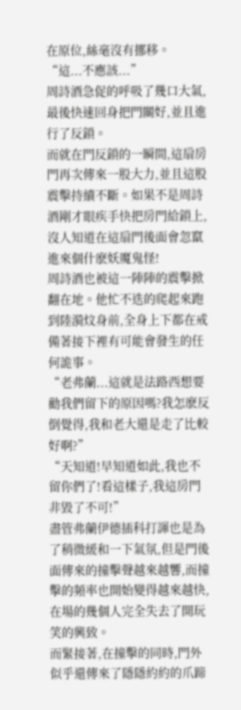在原位,絲毫沒有挪移。
“這...不應該...”
周詩酒急促的呼吸了幾口大氣,最後快速回身把門關好,並且進行了反鎖。
而就在門反鎖的一瞬間,這扇房門再次傳來一股大力,並且這股震擊持續不斷。如果不是周詩酒剛才眼疾手快把房門給鎖上,沒人知道在這扇門後面會忽竄進來個什麽妖魔鬼怪!
周詩酒也被這一陣陣的震擊掀翻在地。他忙不迭的爬起來跑到陸漪炆身前,全身上下都在戒備著接下裡有可能會發生的任何詭事。
“老弗蘭...這就是法路西想要勸我們留下的原因嗎?我怎麽反倒覺得,我和老大還是走了比較好啊?”
“天知道!早知道如此,我也不留你們了!看這樣子,我這房門非毀了不可!”
盡管弗蘭伊德插科打諢也是為了稍微緩和一下氣氛,但是門後面傳來的撞擊聲越來越響,而撞擊的頻率也開始變得越來越快,在場的幾個人完全失去了開玩笑的興致。
而緊接著,在撞擊的同時,門外似乎還傳來了隱隱約約的爪蹄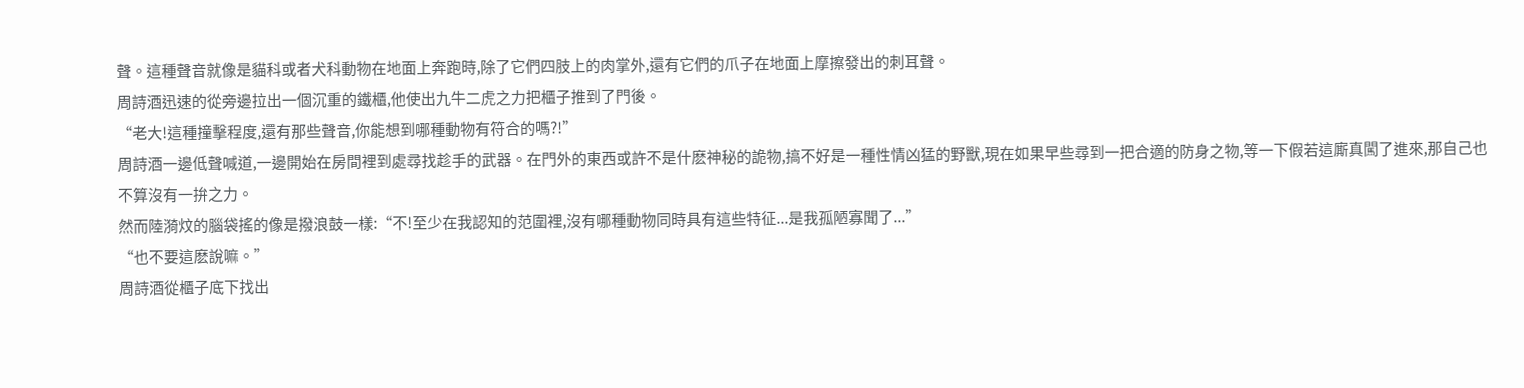聲。這種聲音就像是貓科或者犬科動物在地面上奔跑時,除了它們四肢上的肉掌外,還有它們的爪子在地面上摩擦發出的刺耳聲。
周詩酒迅速的從旁邊拉出一個沉重的鐵櫃,他使出九牛二虎之力把櫃子推到了門後。
“老大!這種撞擊程度,還有那些聲音,你能想到哪種動物有符合的嗎?!”
周詩酒一邊低聲喊道,一邊開始在房間裡到處尋找趁手的武器。在門外的東西或許不是什麽神秘的詭物,搞不好是一種性情凶猛的野獸,現在如果早些尋到一把合適的防身之物,等一下假若這廝真闖了進來,那自己也不算沒有一拚之力。
然而陸漪炆的腦袋搖的像是撥浪鼓一樣:“不!至少在我認知的范圍裡,沒有哪種動物同時具有這些特征...是我孤陋寡聞了...”
“也不要這麽說嘛。”
周詩酒從櫃子底下找出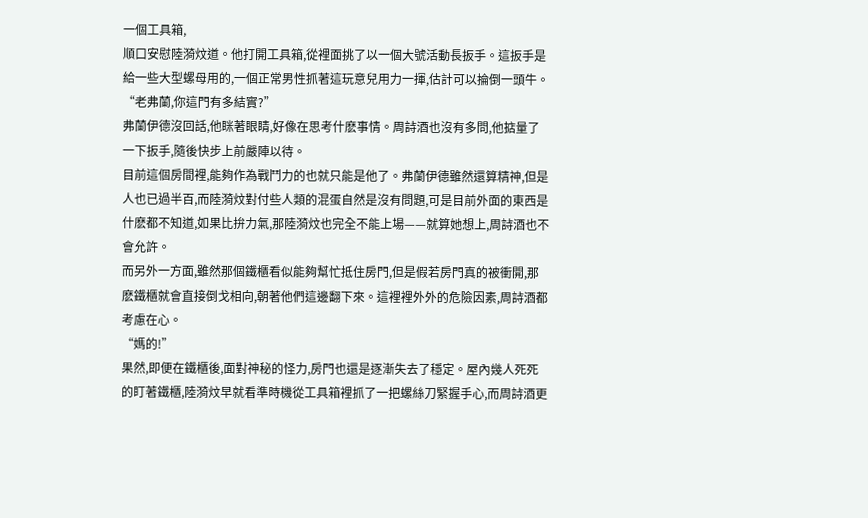一個工具箱,
順口安慰陸漪炆道。他打開工具箱,從裡面挑了以一個大號活動長扳手。這扳手是給一些大型螺母用的,一個正常男性抓著這玩意兒用力一揮,估計可以掄倒一頭牛。 “老弗蘭,你這門有多結實?”
弗蘭伊德沒回話,他眯著眼睛,好像在思考什麽事情。周詩酒也沒有多問,他掂量了一下扳手,隨後快步上前嚴陣以待。
目前這個房間裡,能夠作為戰鬥力的也就只能是他了。弗蘭伊德雖然還算精神,但是人也已過半百,而陸漪炆對付些人類的混蛋自然是沒有問題,可是目前外面的東西是什麽都不知道,如果比拚力氣,那陸漪炆也完全不能上場——就算她想上,周詩酒也不會允許。
而另外一方面,雖然那個鐵櫃看似能夠幫忙抵住房門,但是假若房門真的被衝開,那麽鐵櫃就會直接倒戈相向,朝著他們這邊翻下來。這裡裡外外的危險因素,周詩酒都考慮在心。
“媽的!”
果然,即便在鐵櫃後,面對神秘的怪力,房門也還是逐漸失去了穩定。屋內幾人死死的盯著鐵櫃,陸漪炆早就看準時機從工具箱裡抓了一把螺絲刀緊握手心,而周詩酒更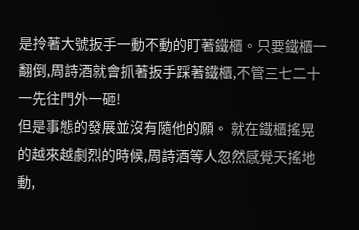是拎著大號扳手一動不動的盯著鐵櫃。只要鐵櫃一翻倒,周詩酒就會抓著扳手踩著鐵櫃,不管三七二十一先往門外一砸!
但是事態的發展並沒有隨他的願。 就在鐵櫃搖晃的越來越劇烈的時候,周詩酒等人忽然感覺天搖地動,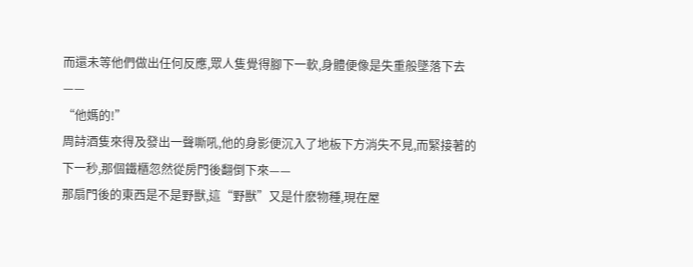而還未等他們做出任何反應,眾人隻覺得腳下一軟,身體便像是失重般墜落下去——
“他媽的!”
周詩酒隻來得及發出一聲嘶吼,他的身影便沉入了地板下方消失不見,而緊接著的下一秒,那個鐵櫃忽然從房門後翻倒下來——
那扇門後的東西是不是野獸,這“野獸”又是什麽物種,現在屋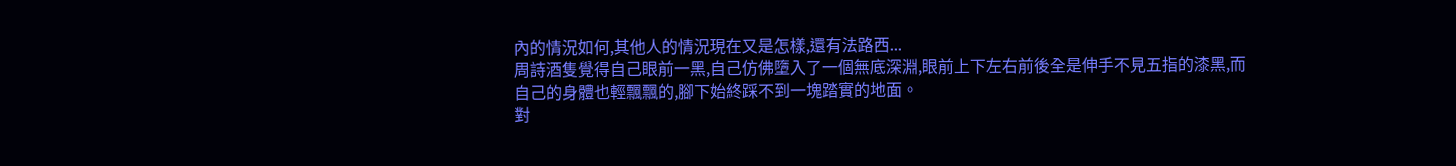內的情況如何,其他人的情況現在又是怎樣,還有法路西...
周詩酒隻覺得自己眼前一黑,自己仿佛墮入了一個無底深淵,眼前上下左右前後全是伸手不見五指的漆黑,而自己的身體也輕飄飄的,腳下始終踩不到一塊踏實的地面。
對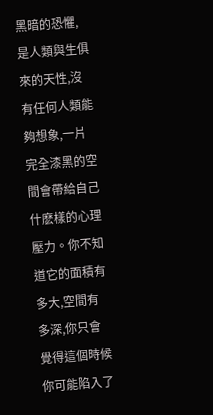黑暗的恐懼,是人類與生俱來的天性,沒有任何人類能夠想象,一片完全漆黑的空間會帶給自己什麽樣的心理壓力。你不知道它的面積有多大,空間有多深,你只會覺得這個時候你可能陷入了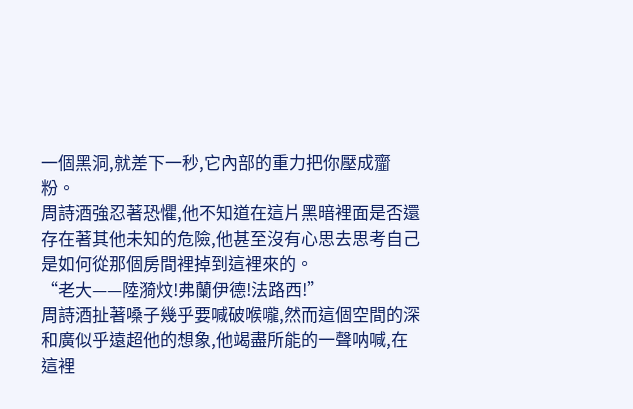一個黑洞,就差下一秒,它內部的重力把你壓成齏粉。
周詩酒強忍著恐懼,他不知道在這片黑暗裡面是否還存在著其他未知的危險,他甚至沒有心思去思考自己是如何從那個房間裡掉到這裡來的。
“老大——陸漪炆!弗蘭伊德!法路西!”
周詩酒扯著嗓子幾乎要喊破喉嚨,然而這個空間的深和廣似乎遠超他的想象,他竭盡所能的一聲呐喊,在這裡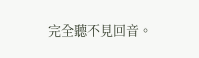完全聽不見回音。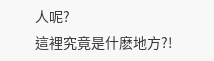人呢?
這裡究竟是什麽地方?!